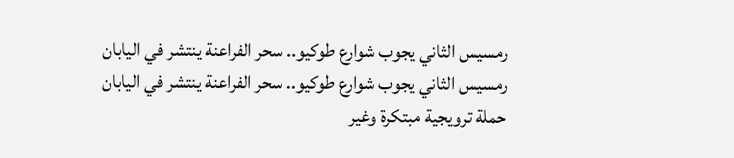رمسيس الثاني يجوب شوارع طوكيو.. سحر الفراعنة ينتشر في اليابان
رمسيس الثاني يجوب شوارع طوكيو.. سحر الفراعنة ينتشر في اليابان
حملة ترويجية مبتكرة وغير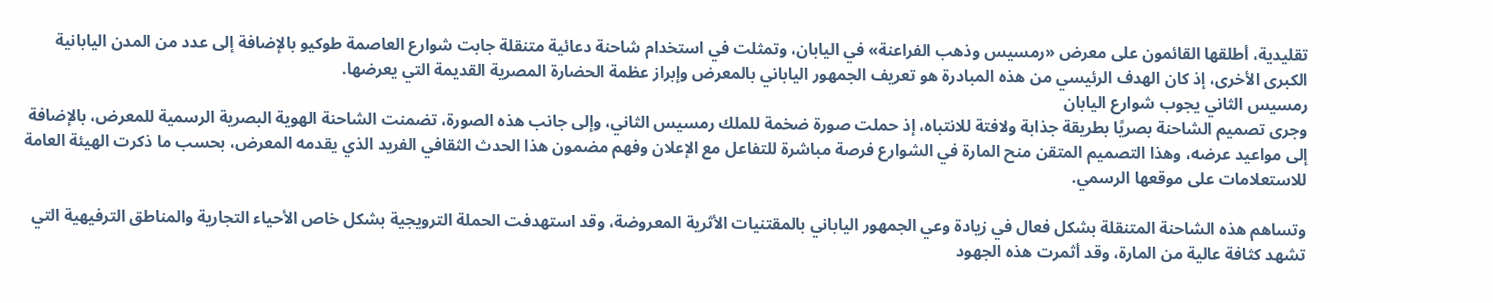تقليدية، أطلقها القائمون على معرض «رمسيس وذهب الفراعنة» في اليابان، وتمثلت في استخدام شاحنة دعائية متنقلة جابت شوارع العاصمة طوكيو بالإضافة إلى عدد من المدن اليابانية الكبرى الأخرى، إذ كان الهدف الرئيسي من هذه المبادرة هو تعريف الجمهور الياباني بالمعرض وإبراز عظمة الحضارة المصرية القديمة التي يعرضها.
رمسيس الثاني يجوب شوارع اليابان
وجرى تصميم الشاحنة بصريًا بطريقة جذابة ولافتة للانتباه، إذ حملت صورة ضخمة للملك رمسيس الثاني، وإلى جانب هذه الصورة، تضمنت الشاحنة الهوية البصرية الرسمية للمعرض، بالإضافة إلى مواعيد عرضه، وهذا التصميم المتقن منح المارة في الشوارع فرصة مباشرة للتفاعل مع الإعلان وفهم مضمون هذا الحدث الثقافي الفريد الذي يقدمه المعرض، بحسب ما ذكرت الهيئة العامة للاستعلامات على موقعها الرسمي.

وتساهم هذه الشاحنة المتنقلة بشكل فعال في زيادة وعي الجمهور الياباني بالمقتنيات الأثرية المعروضة، وقد استهدفت الحملة الترويجية بشكل خاص الأحياء التجارية والمناطق الترفيهية التي تشهد كثافة عالية من المارة، وقد أثمرت هذه الجهود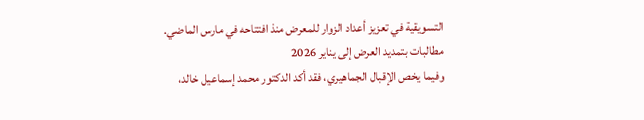التسويقية في تعزيز أعداد الزوار للمعرض منذ افتتاحه في مارس الماضي.
مطالبات بتمديد العرض إلى يناير 2026
وفيما يخص الإقبال الجماهيري، فقد أكد الدكتور محمد إسماعيل خالد،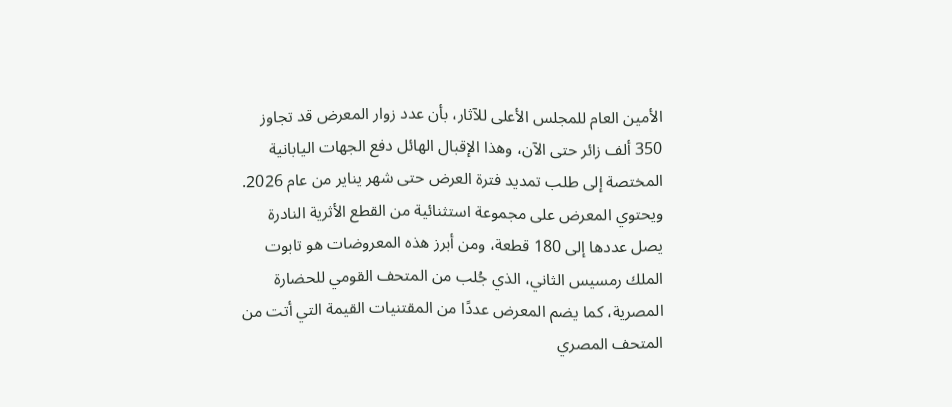الأمين العام للمجلس الأعلى للآثار، بأن عدد زوار المعرض قد تجاوز 350 ألف زائر حتى الآن، وهذا الإقبال الهائل دفع الجهات اليابانية المختصة إلى طلب تمديد فترة العرض حتى شهر يناير من عام 2026.
ويحتوي المعرض على مجموعة استثنائية من القطع الأثرية النادرة يصل عددها إلى 180 قطعة، ومن أبرز هذه المعروضات هو تابوت الملك رمسيس الثاني، الذي جُلب من المتحف القومي للحضارة المصرية، كما يضم المعرض عددًا من المقتنيات القيمة التي أتت من المتحف المصري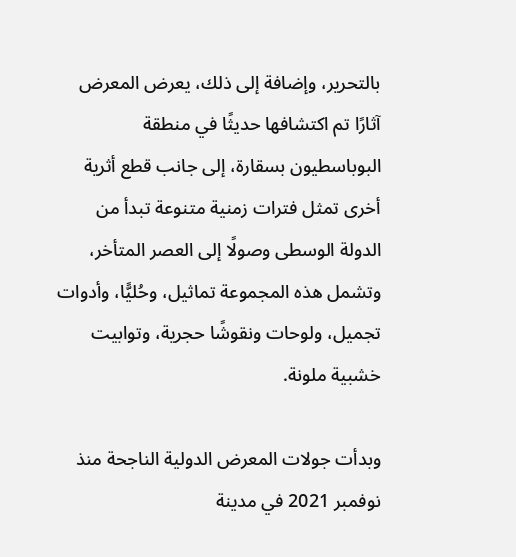بالتحرير، وإضافة إلى ذلك، يعرض المعرض آثارًا تم اكتشافها حديثًا في منطقة البوباسطيون بسقارة، إلى جانب قطع أثرية أخرى تمثل فترات زمنية متنوعة تبدأ من الدولة الوسطى وصولًا إلى العصر المتأخر، وتشمل هذه المجموعة تماثيل، وحُليًّا، وأدوات تجميل، ولوحات ونقوشًا حجرية، وتوابيت خشبية ملونة.

وبدأت جولات المعرض الدولية الناجحة منذ نوفمبر 2021 في مدينة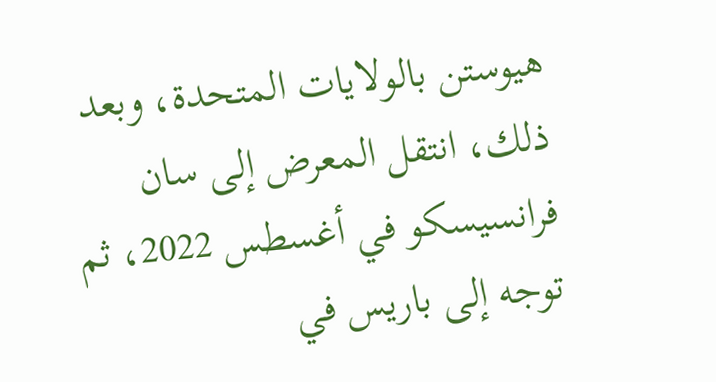هيوستن بالولايات المتحدة، وبعد ذلك، انتقل المعرض إلى سان فرانسيسكو في أغسطس 2022، ثم توجه إلى باريس في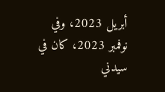أبريل 2023، وفي نوفمبر 2023، كان في سيدني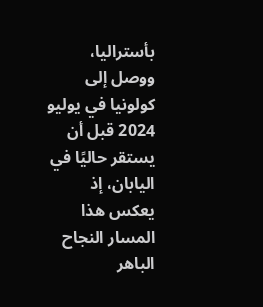بأستراليا، ووصل إلى كولونيا في يوليو 2024 قبل أن يستقر حاليًا في اليابان، إذ يعكس هذا المسار النجاح الباهر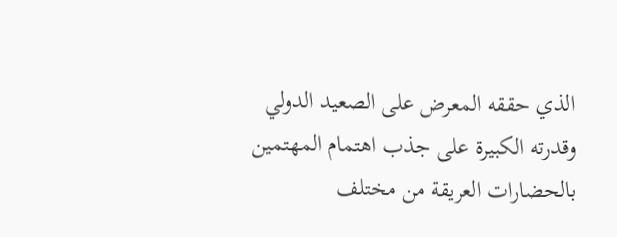الذي حققه المعرض على الصعيد الدولي وقدرته الكبيرة على جذب اهتمام المهتمين بالحضارات العريقة من مختلف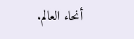أنحاء العالم.